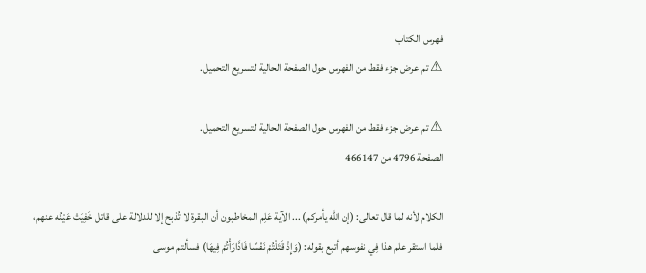فهرس الكتاب
⚠ تم عرض جزء فقط من الفهرس حول الصفحة الحالية لتسريع التحميل.

⚠ تم عرض جزء فقط من الفهرس حول الصفحة الحالية لتسريع التحميل.
الصفحة 4796 من 466147

الكلام لأنه لما قال تعالى: (إن الله يأمركم) ... الآية عَلِم المخاطبون أن البقرة لا تُذبح إلا للدلالة على قاتل خَفِيَتْ عَيْنُه عنهم، فلما استقر علم هذا فِي نفوسهم أتبع بقوله: (وَإِذْ قَتَلْتُمْ نَفْسًا فَادَّارَأْتُمْ فِيهَا) فسألتم موسى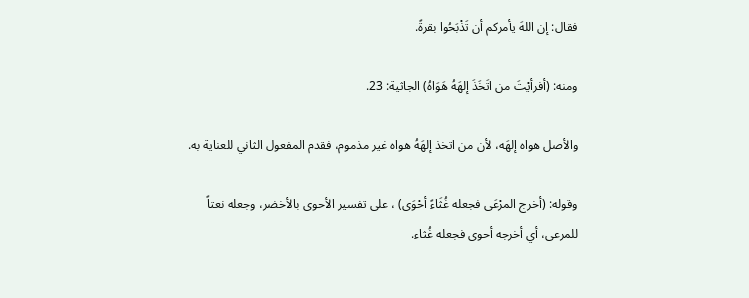فقال: إن اللهَ يأمركم أن تَذْبَحُوا بقرةً.

ومنه: (أفرأيْتَ من اتَخَذَ إلهَهُ هَوَاهُ) الجاثية: 23.

والأصل هواه إلهَه، لأن من اتخذ إلهَهُ هواه غير مذموم، فقدم المفعول الثاني للعناية به.

وقوله: (أخرج المرْعَى فجعله غُثَاءً أحْوَى) ، على تفسير الأحوى بالأخضر، وجعله نعتاً للمرعى، أي أخرجه أحوى فجعله غُثاء.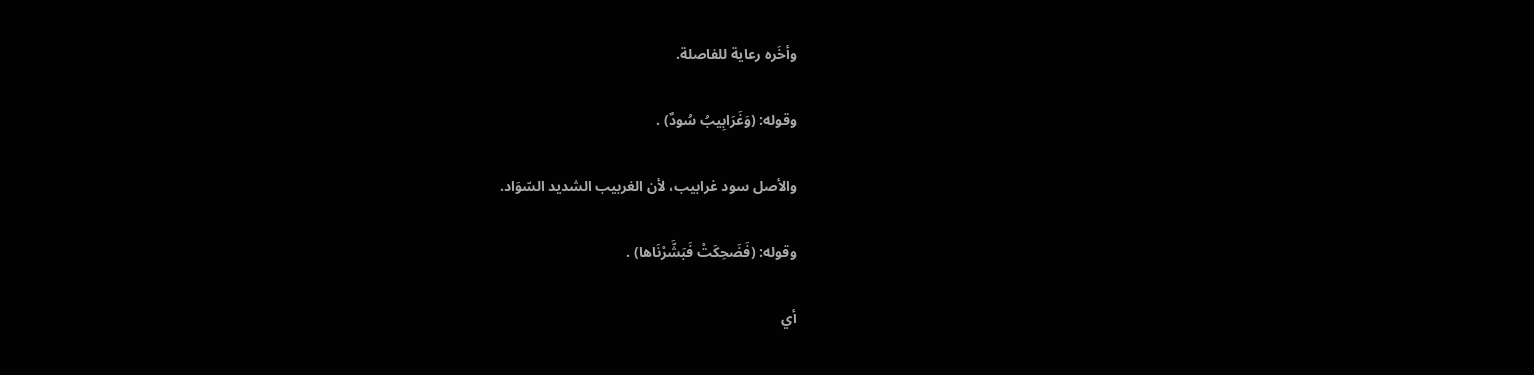وأخَره رعاية للفاصلة.

وقوله: (وَغَرَابِيبُ سُودٌ) .

والأصل سود غرابيب، لأن الغربيب الشديد السّوَاد.

وقوله: (فَضَحِكَتْ فَبَشَّرْنَاها) .

أي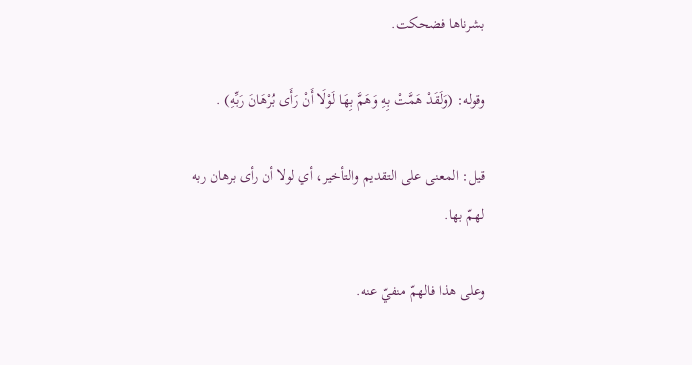بشرناها فضحكت.

وقوله: (وَلَقَدْ هَمَّتْ بِهِ وَهَمَّ بِهَا لَوْلَا أَنْ رَأَى بُرْهَانَ رَبِّهِ) .

قيل: المعنى على التقديم والتأخير، أي لولا أن رأى برهان ربه لهمّ بها.

وعلى هذا فالهمّ منفيّ عنه.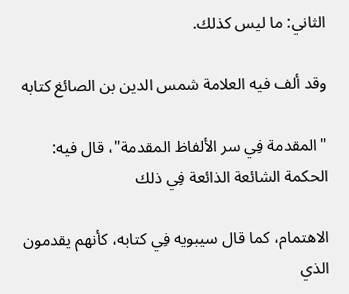الثاني: ما ليس كذلك.

وقد ألف فيه العلامة شمس الدين بن الصائغ كتابه

"المقدمة فِي سر الألفاظ المقدمة"، قال فيه: الحكمة الشائعة الذائعة فِي ذلك

الاهتمام، كما قال سيبويه فِي كتابه، كأنهم يقدمون الذي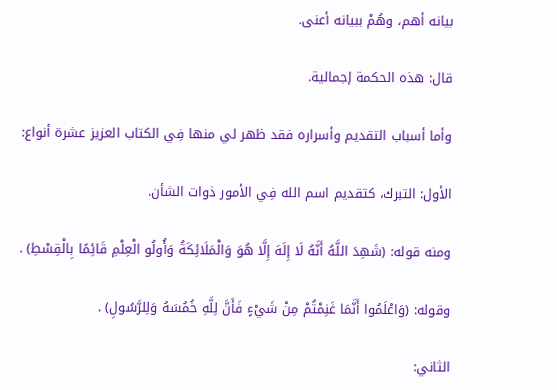بيانه أهم، وهُمْ ببيانه أعنى.

قال: هذه الحكمة إجمالية.

وأما أسباب التقديم وأسراره فقد ظهر لي منها فِي الكتاب العزيز عشرة أنواع:

الأول: التبرك، كتقديم اسم الله فِي الأمور ذوات الشأن.

ومنه قوله: (شَهِدَ اللَّهُ أَنَّهُ لَا إِلَهَ إِلَّا هُوَ وَالْمَلَائِكَةُ وَأُولُو الْعِلْمِ قَائِمًا بِالْقِسْطِ) .

وقوله: (وَاعْلَمُوا أَنَّمَا غَنِمْتُمْ مِنْ شَيْءٍ فَأَنَّ لِلَّهِ خُمُسَهُ وَلِلرَّسُولِ) .

الثاني: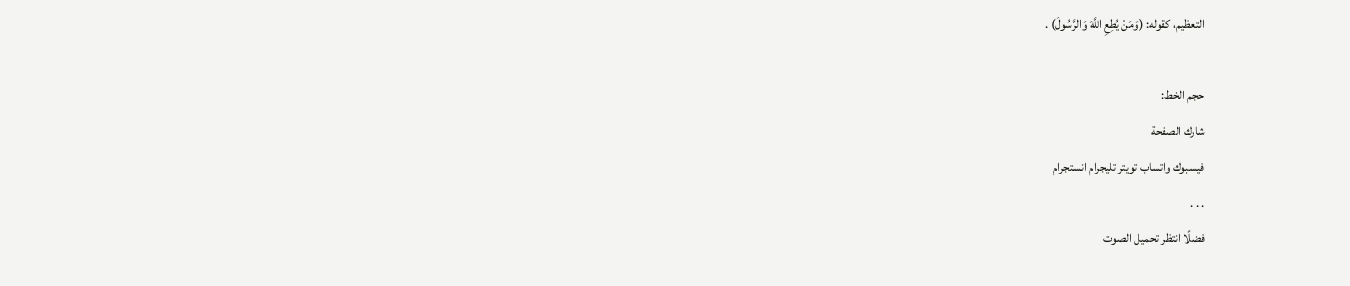التعظيم، كقوله: (وَمَنْ يُطِعِ اللَّهَ وَالرَّسُولَ) .

حجم الخط:
شارك الصفحة
فيسبوك واتساب تويتر تليجرام انستجرام
. . .
فضلًا انتظر تحميل الصوت